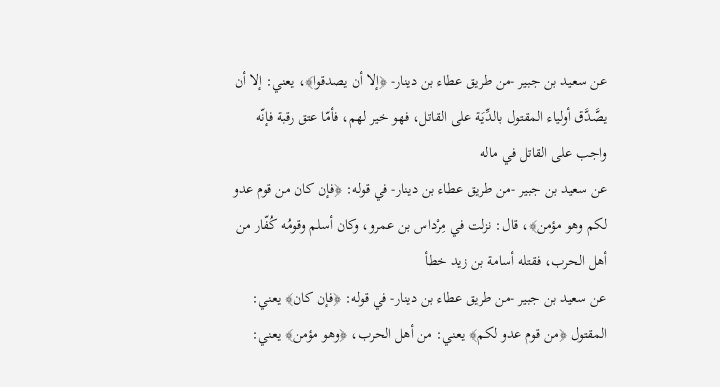عن سعيد بن جبير -من طريق عطاء بن دينار- ﴿إلا أن يصدقوا﴾، يعني: إلا أن يصَّدَّق أولياء المقتول بالدِّيَة على القاتل، فهو خير لهم، فأمّا عتق رقبة فإنّه واجب على القاتل في ماله
عن سعيد بن جبير -من طريق عطاء بن دينار- في قوله: ﴿فإن كان من قوم عدو لكم وهو مؤمن﴾، قال: نزلت في مِرْداس بن عمرو، وكان أسلم وقومُه كُفّار من أهل الحرب، فقتله أسامة بن زيد خطأ
عن سعيد بن جبير -من طريق عطاء بن دينار- في قوله: ﴿فإن كان﴾ يعني: المقتول ﴿من قوم عدو لكم﴾ يعني: من أهل الحرب، ﴿وهو مؤمن﴾ يعني: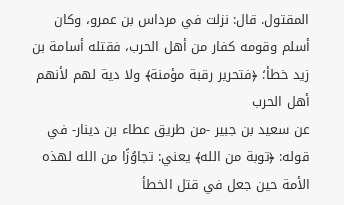المقتول. قال: نزلت في مرداس بن عمرو، وكان أسلم وقومه كفار من أهل الحرب، فقتله أسامة بن زيد خطأ؛ ﴿فتحرير رقبة مؤمنة﴾ ولا دية لهم لأنهم أهل الحرب
عن سعيد بن جبير -من طريق عطاء بن دينار- في قوله: ﴿توبة من الله﴾ يعني: تجاوُزًا من الله لهذه الأمة حين جعل في قتل الخطأ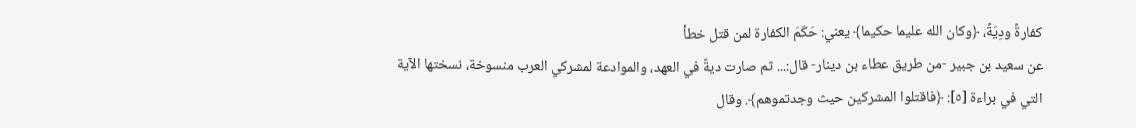كفارةً ودِيَةً، ﴿وكان الله عليما حكيما﴾ يعني: حَكَمَ الكفارة لمن قتل خطأ
عن سعيد بن جبير -من طريق عطاء بن دينار- قال:... ثم صارت ديةٌ في العهد، والموادعة لمشركي العرب منسوخة، نسختها الآية التي في براءة [٥]: ﴿فاقتلوا المشركين حيث وجدتموهم﴾. وقال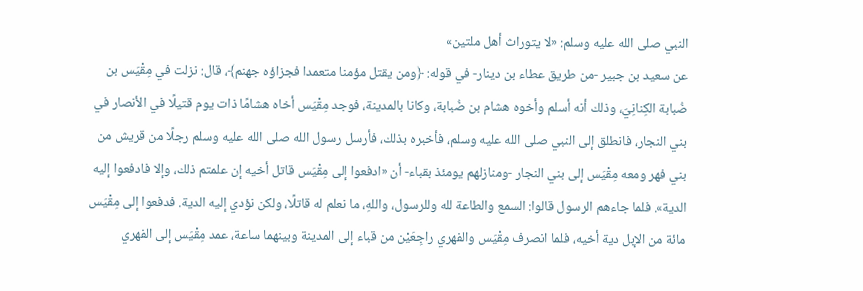النبي صلى الله عليه وسلم: «لا يتوراث أهل ملتين»
عن سعيد بن جبير -من طريق عطاء بن دينار- في قوله: ﴿ومن يقتل مؤمنا متعمدا فجزاؤه جهنم﴾، قال: نزلت في مِقْيَس بن ضُبابة الكِنانِيّ، وذلك أنه أسلم وأخوه هشام بن ضُبابة، وكانا بالمدينة، فوجد مِقْيَس أخاه هشامًا ذات يوم قتيلًا في الأنصار في بني النجار، فانطلق إلى النبي صلى الله عليه وسلم، فأخبره بذلك، فأرسل رسول الله صلى الله عليه وسلم رجلًا من قريش من بني فهر ومعه مِقْيَس إلى بني النجار -ومنازلهم يومئذ بقباء- أن «ادفعوا إلى مِقْيَس قاتل أخيه إن علمتم ذلك، وإلا فادفعوا إليه الدية». فلما جاءهم الرسول قالوا: السمع والطاعة لله وللرسول، واللهِ، ما نعلم له قاتلًا، ولكن نؤدي إليه الدية. فدفعوا إلى مِقْيَس مائة من الإبل دية أخيه، فلما انصرف مِقْيَس والفهري راجِعَيْن من قباء إلى المدينة وبينهما ساعة، عمد مِقْيَس إلى الفهري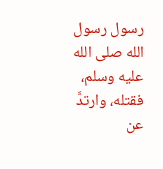رسول رسول الله صلى الله عليه وسلم، فقتله، وارتدَّ عن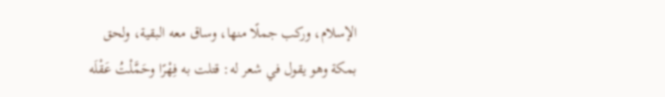الإسلام، وركب جملًا منها، وساق معه البقية، ولحق بمكة وهو يقول في شعر له: قتلت به فِهْرًا وحَمَّلْتُ عَقْلَه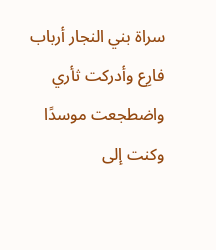سراة بني النجار أرباب فارِع وأدركت ثأري واضطجعت موسدًا وكنت إلى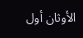الأوثان أول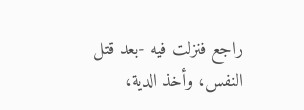راجع فنزلت فيه -بعد قتل النفس، وأخذ الدية،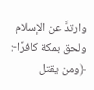وارتدَّ عن الإسلام ولحق بمكة كافرًا-: ﴿ومن يقتل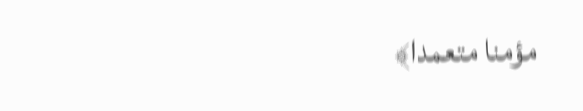مؤمنا متعمدا﴾